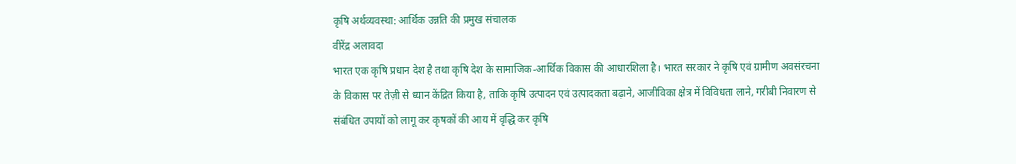कृषि अर्थव्यवस्था: आर्थिक उन्नति की प्रमुख संचालक
वीरेंद्र अलावदा
भारत एक कृषि प्रधान देश है तथा कृषि देश के सामाजिक-आर्थिक विकास की आधारशिला है। भारत सरकार ने कृषि एवं ग्रामीण अवसंरचना के विकास पर तेज़ी से ध्यान केंद्रित किया है, ताकि कृषि उत्पादन एवं उत्पादकता बढ़ाने, आजीविका क्षेत्र में विविधता लाने, गरीबी निवारण से संबंधित उपायों को लागू कर कृषकों की आय में वृद्धि कर कृषि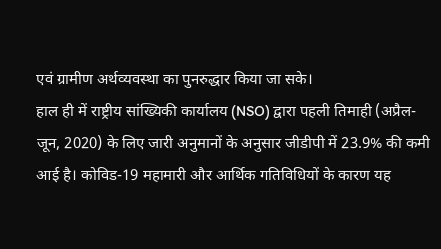एवं ग्रामीण अर्थव्यवस्था का पुनरुद्धार किया जा सके।
हाल ही में राष्ट्रीय सांख्यिकी कार्यालय (NSO) द्वारा पहली तिमाही (अप्रैल-जून, 2020) के लिए जारी अनुमानों के अनुसार जीडीपी में 23.9% की कमी आई है। कोविड-19 महामारी और आर्थिक गतिविधियों के कारण यह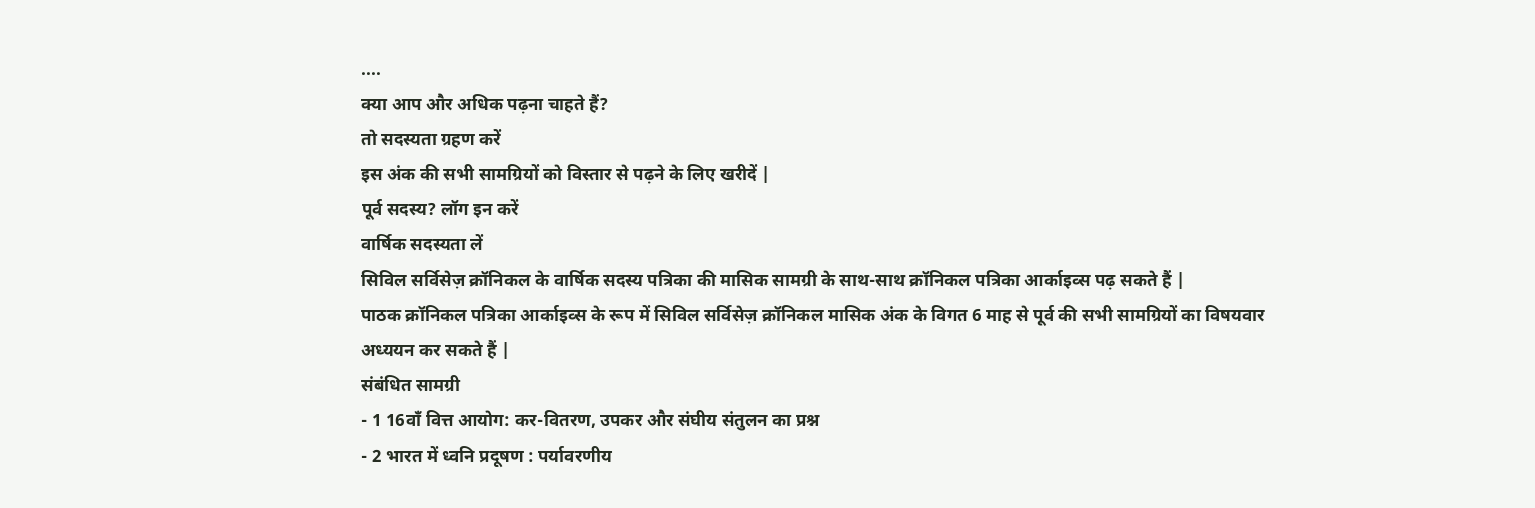....
क्या आप और अधिक पढ़ना चाहते हैं?
तो सदस्यता ग्रहण करें
इस अंक की सभी सामग्रियों को विस्तार से पढ़ने के लिए खरीदें |
पूर्व सदस्य? लॉग इन करें
वार्षिक सदस्यता लें
सिविल सर्विसेज़ क्रॉनिकल के वार्षिक सदस्य पत्रिका की मासिक सामग्री के साथ-साथ क्रॉनिकल पत्रिका आर्काइव्स पढ़ सकते हैं |
पाठक क्रॉनिकल पत्रिका आर्काइव्स के रूप में सिविल सर्विसेज़ क्रॉनिकल मासिक अंक के विगत 6 माह से पूर्व की सभी सामग्रियों का विषयवार अध्ययन कर सकते हैं |
संबंधित सामग्री
- 1 16वाँ वित्त आयोग: कर-वितरण, उपकर और संघीय संतुलन का प्रश्न
- 2 भारत में ध्वनि प्रदूषण : पर्यावरणीय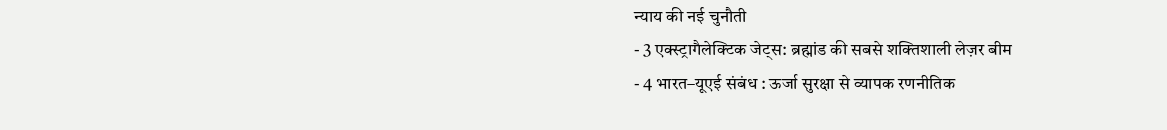न्याय की नई चुनौती
- 3 एक्स्ट्रागैलेक्टिक जेट्स: ब्रह्मांड की सबसे शक्तिशाली लेज़र बीम
- 4 भारत–यूएई संबंध : ऊर्जा सुरक्षा से व्यापक रणनीतिक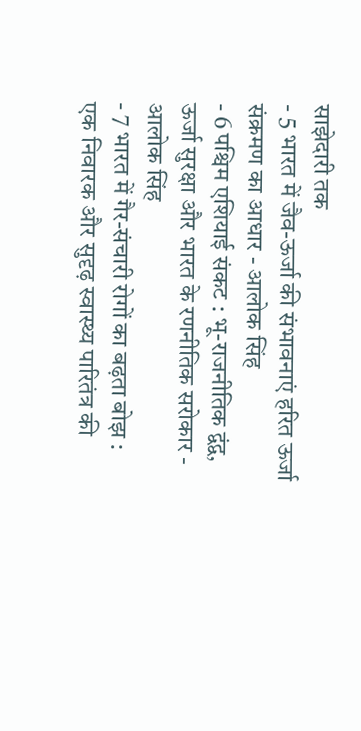साझेदारी तक
- 5 भारत में जैव-ऊर्जा की संभावनाएं हरित ऊर्जा संक्रमण का आधार - आलोक सिंह
- 6 पश्चिम एशियाई संकट : भू-राजनीतिक द्वंद्व, ऊर्जा सुरक्षा और भारत के रणनीतिक सरोकार - आलोक सिंह
- 7 भारत में गैर-संचारी रोगों का बढ़ता बोझ : एक निवारक और सुदृढ़ स्वास्थ्य पारितंत्र की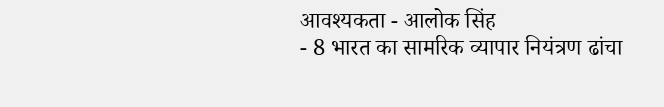आवश्यकता - आलोक सिंह
- 8 भारत का सामरिक व्यापार नियंत्रण ढांचा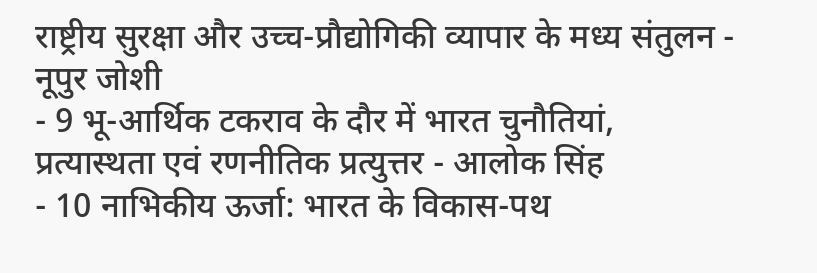राष्ट्रीय सुरक्षा और उच्च-प्रौद्योगिकी व्यापार के मध्य संतुलन - नूपुर जोशी
- 9 भू-आर्थिक टकराव के दौर में भारत चुनौतियां, प्रत्यास्थता एवं रणनीतिक प्रत्युत्तर - आलोक सिंह
- 10 नाभिकीय ऊर्जा: भारत के विकास-पथ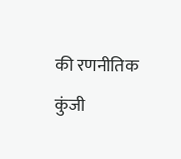की रणनीतिक कुंजी